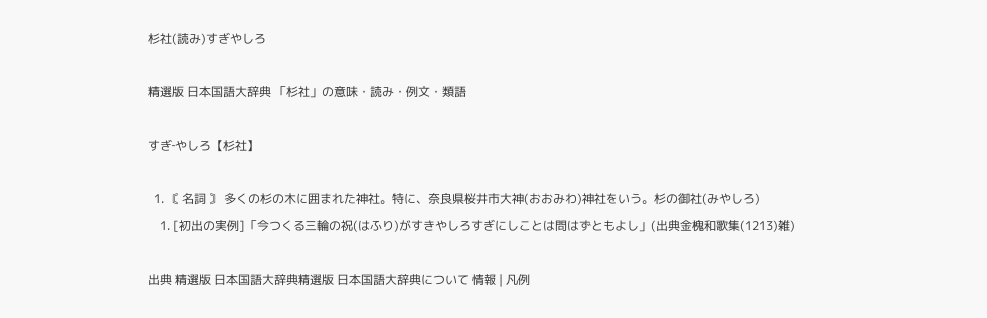杉社(読み)すぎやしろ

精選版 日本国語大辞典 「杉社」の意味・読み・例文・類語

すぎ‐やしろ【杉社】

  1. 〘 名詞 〙 多くの杉の木に囲まれた神社。特に、奈良県桜井市大神(おおみわ)神社をいう。杉の御社(みやしろ)
    1. [初出の実例]「今つくる三輪の祝(はふり)がすきやしろすぎにしことは問はずともよし」(出典金槐和歌集(1213)雑)

出典 精選版 日本国語大辞典精選版 日本国語大辞典について 情報 | 凡例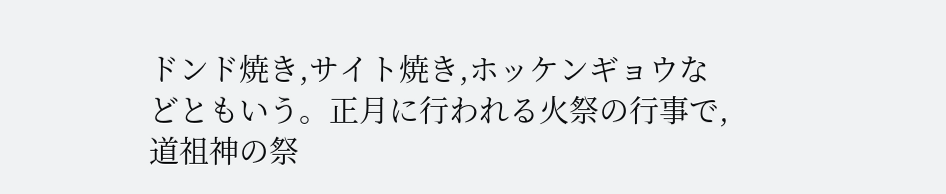ドンド焼き,サイト焼き,ホッケンギョウなどともいう。正月に行われる火祭の行事で,道祖神の祭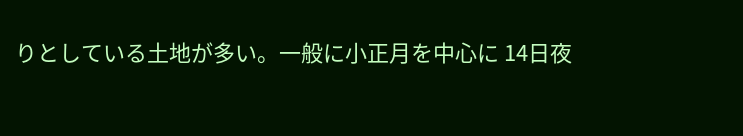りとしている土地が多い。一般に小正月を中心に 14日夜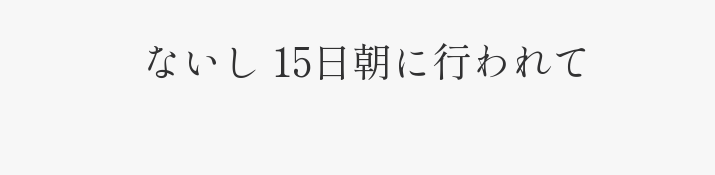ないし 15日朝に行われて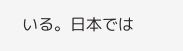いる。日本では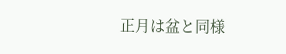正月は盆と同様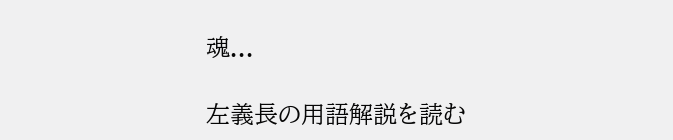魂...

左義長の用語解説を読む